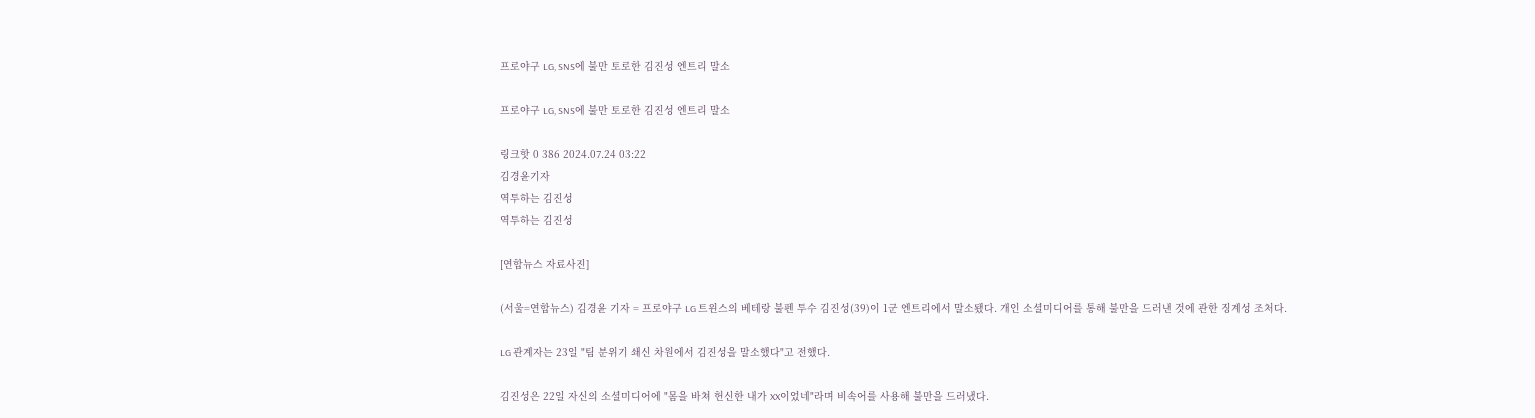프로야구 LG, SNS에 불만 토로한 김진성 엔트리 말소

프로야구 LG, SNS에 불만 토로한 김진성 엔트리 말소

링크핫 0 386 2024.07.24 03:22
김경윤기자
역투하는 김진성
역투하는 김진성

[연합뉴스 자료사진]

(서울=연합뉴스) 김경윤 기자 = 프로야구 LG 트윈스의 베테랑 불펜 투수 김진성(39)이 1군 엔트리에서 말소됐다. 개인 소셜미디어를 통해 불만을 드러낸 것에 관한 징계성 조처다.

LG 관계자는 23일 "팀 분위기 쇄신 차원에서 김진성을 말소했다"고 전했다.

김진성은 22일 자신의 소셜미디어에 "몸을 바쳐 헌신한 내가 XX이었네"라며 비속어를 사용해 불만을 드러냈다.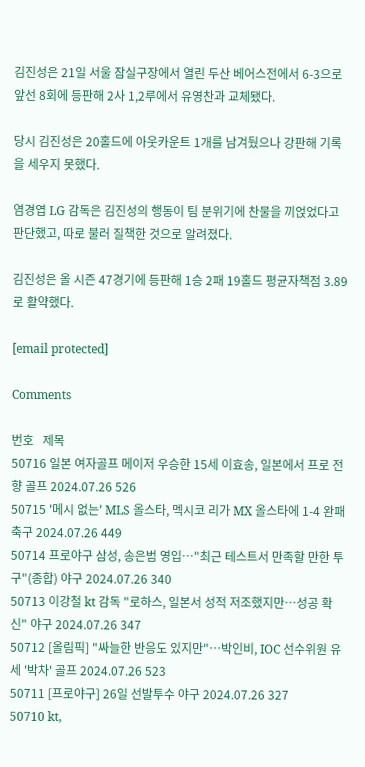김진성은 21일 서울 잠실구장에서 열린 두산 베어스전에서 6-3으로 앞선 8회에 등판해 2사 1,2루에서 유영찬과 교체됐다.

당시 김진성은 20홀드에 아웃카운트 1개를 남겨뒀으나 강판해 기록을 세우지 못했다.

염경엽 LG 감독은 김진성의 행동이 팀 분위기에 찬물을 끼얹었다고 판단했고, 따로 불러 질책한 것으로 알려졌다.

김진성은 올 시즌 47경기에 등판해 1승 2패 19홀드 평균자책점 3.89로 활약했다.

[email protected]

Comments

번호   제목
50716 일본 여자골프 메이저 우승한 15세 이효송, 일본에서 프로 전향 골프 2024.07.26 526
50715 '메시 없는' MLS 올스타, 멕시코 리가 MX 올스타에 1-4 완패 축구 2024.07.26 449
50714 프로야구 삼성, 송은범 영입…"최근 테스트서 만족할 만한 투구"(종합) 야구 2024.07.26 340
50713 이강철 kt 감독 "로하스, 일본서 성적 저조했지만…성공 확신" 야구 2024.07.26 347
50712 [올림픽] "싸늘한 반응도 있지만"…박인비, IOC 선수위원 유세 '박차' 골프 2024.07.26 523
50711 [프로야구] 26일 선발투수 야구 2024.07.26 327
50710 kt,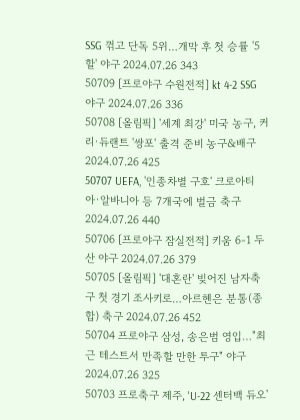SSG 꺾고 단독 5위…개막 후 첫 승률 '5할' 야구 2024.07.26 343
50709 [프로야구 수원전적] kt 4-2 SSG 야구 2024.07.26 336
50708 [올림픽] '세계 최강' 미국 농구, 커리·듀랜트 '쌍포' 출격 준비 농구&배구 2024.07.26 425
50707 UEFA, '인종차별 구호' 크로아티아·알바니아 등 7개국에 벌금 축구 2024.07.26 440
50706 [프로야구 잠실전적] 키움 6-1 두산 야구 2024.07.26 379
50705 [올림픽] '대혼란' 빚어진 남자축구 첫 경기 조사키로…아르헨은 분통(종합) 축구 2024.07.26 452
50704 프로야구 삼성, 송은범 영입…"최근 테스트서 만족할 만한 투구" 야구 2024.07.26 325
50703 프로축구 제주, 'U-22 센터백 듀오'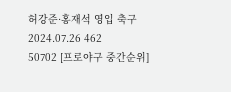허강준·홍재석 영입 축구 2024.07.26 462
50702 [프로야구 중간순위]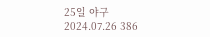25일 야구 2024.07.26 386